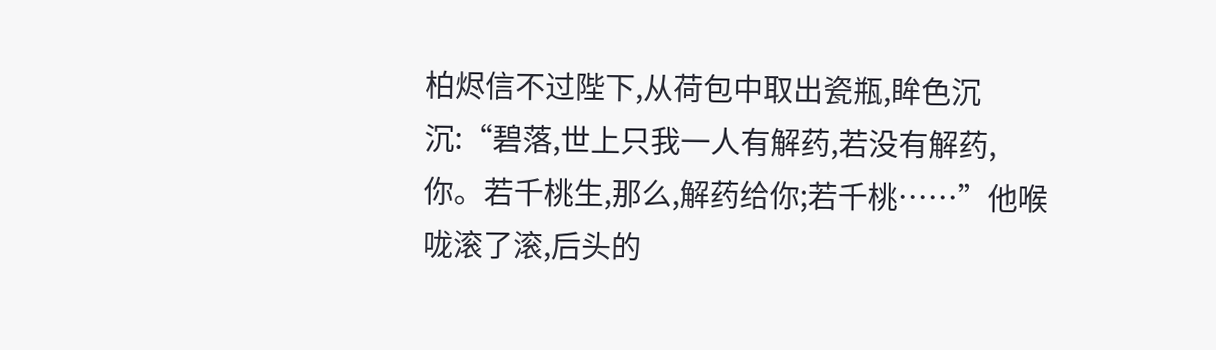柏烬信不过陛下,从荷包中取出瓷瓶,眸色沉沉:“碧落,世上只我一人有解药,若没有解药,你。若千桃生,那么,解药给你;若千桃……”他喉咙滚了滚,后头的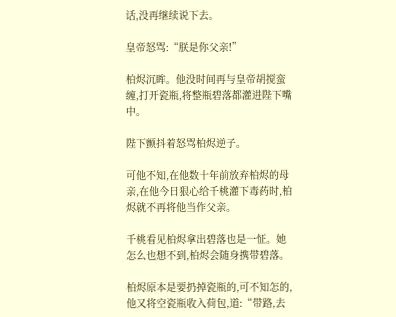话,没再继续说下去。

皇帝怒骂:“朕是你父亲!”

柏烬沉眸。他没时间再与皇帝胡搅蛮缠,打开瓷瓶,将整瓶碧落都灌进陛下嘴中。

陛下颤抖着怒骂柏烬逆子。

可他不知,在他数十年前放弃柏烬的母亲,在他今日狠心给千桃灌下毒药时,柏烬就不再将他当作父亲。

千桃看见柏烬拿出碧落也是一怔。她怎么也想不到,柏烬会随身携带碧落。

柏烬原本是要扔掉瓷瓶的,可不知怎的,他又将空瓷瓶收入荷包,道:“带路,去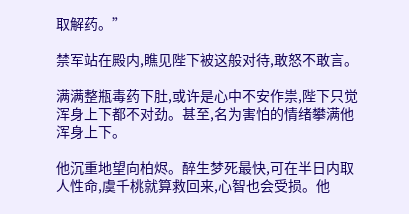取解药。”

禁军站在殿内,瞧见陛下被这般对待,敢怒不敢言。

满满整瓶毒药下肚,或许是心中不安作祟,陛下只觉浑身上下都不对劲。甚至,名为害怕的情绪攀满他浑身上下。

他沉重地望向柏烬。醉生梦死最快,可在半日内取人性命,虞千桃就算救回来,心智也会受损。他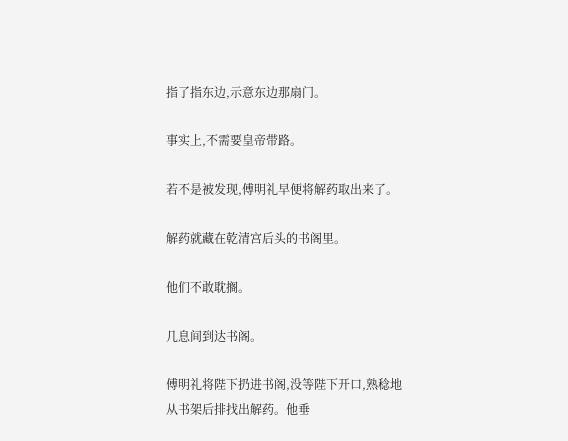指了指东边,示意东边那扇门。

事实上,不需要皇帝带路。

若不是被发现,傅明礼早便将解药取出来了。

解药就藏在乾清宫后头的书阁里。

他们不敢耽搁。

几息间到达书阁。

傅明礼将陛下扔进书阁,没等陛下开口,熟稔地从书架后排找出解药。他垂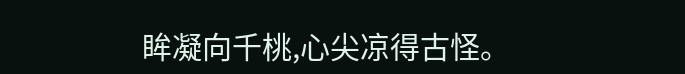眸凝向千桃,心尖凉得古怪。